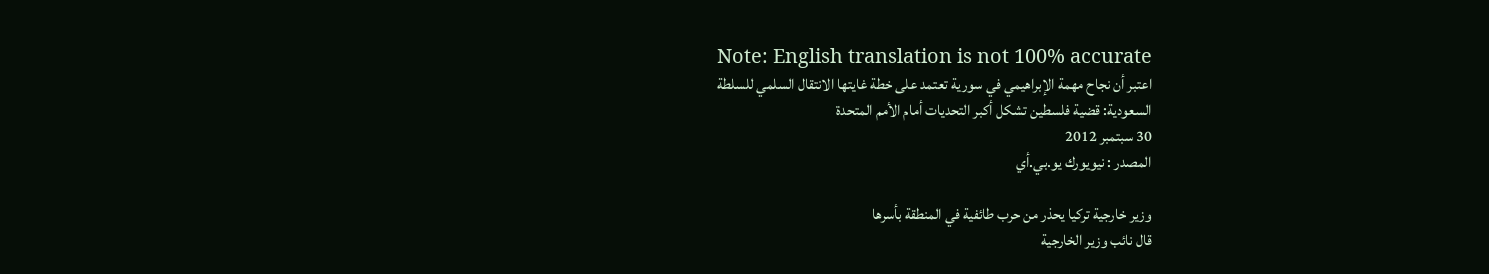Note: English translation is not 100% accurate
اعتبر أن نجاح مهمة الإبراهيمي في سورية تعتمد على خطة غايتها الانتقال السلمي للسلطة
السعودية: قضية فلسطين تشكل أكبر التحديات أمام الأمم المتحدة
30 سبتمبر 2012
المصدر : نيويورك يو.بي.أي

وزير خارجية تركيا يحذر من حرب طائفية في المنطقة بأسرها
قال نائب وزير الخارجية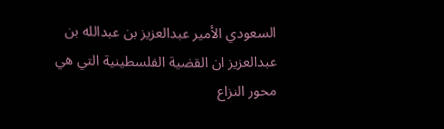السعودي الأمير عبدالعزيز بن عبدالله بن عبدالعزيز ان القضية الفلسطينية التي هي محور النزاع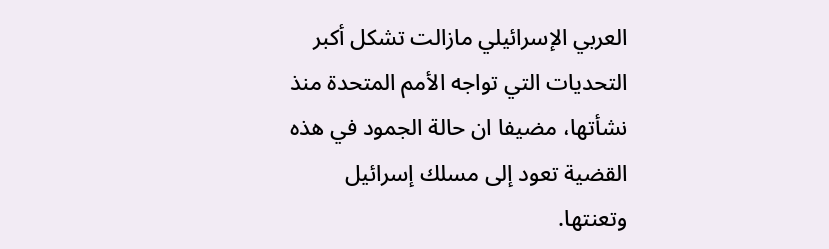العربي الإسرائيلي مازالت تشكل أكبر التحديات التي تواجه الأمم المتحدة منذ نشأتها، مضيفا ان حالة الجمود في هذه القضية تعود إلى مسلك إسرائيل وتعنتها.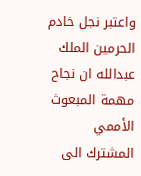واعتبر نجل خادم الحرمين الملك عبدالله ان نجاح مهمة المبعوث الأممي المشترك الى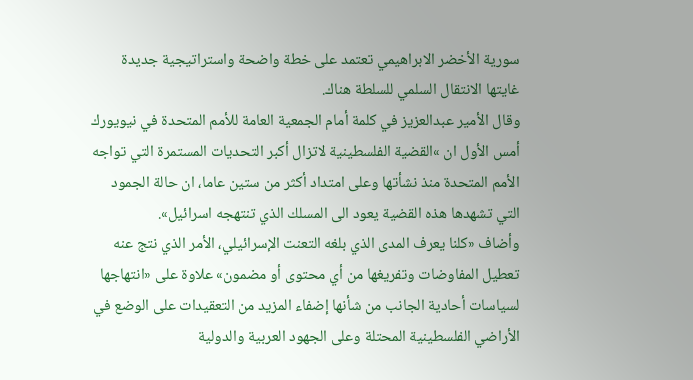سورية الأخضر الابراهيمي تعتمد على خطة واضحة واستراتيجية جديدة غايتها الانتقال السلمي للسلطة هناك.
وقال الأمير عبدالعزيز في كلمة أمام الجمعية العامة للأمم المتحدة في نيويورك أمس الأول ان »القضية الفلسطينية لاتزال أكبر التحديات المستمرة التي تواجه الأمم المتحدة منذ نشأتها وعلى امتداد أكثر من ستين عاما، ان حالة الجمود التي تشهدها هذه القضية يعود الى المسلك الذي تنتهجه اسرائيل».
وأضاف «كلنا يعرف المدى الذي بلغه التعنت الإسرائيلي، الأمر الذي نتج عنه تعطيل المفاوضات وتفريغها من أي محتوى أو مضمون» علاوة على «انتهاجها لسياسات أحادية الجانب من شأنها إضفاء المزيد من التعقيدات على الوضع في الأراضي الفلسطينية المحتلة وعلى الجهود العربية والدولية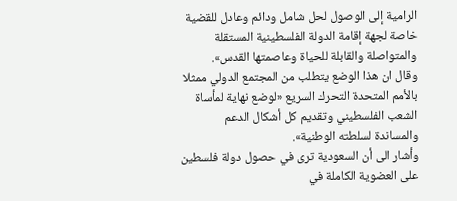الرامية إلى الوصول لحل شامل ودائم وعادل للقضية خاصة لجهة إقامة الدولة الفلسطينية المستقلة والمتواصلة والقابلة للحياة وعاصمتها القدس».
وقال ان هذا الوضع يتطلب من المجتمع الدولي ممثلا بالأمم المتحدة التحرك السريع «لوضع نهاية لمأساة الشعب الفلسطيني وتقديم كل أشكال الدعم والمساندة لسلطته الوطنية».
وأشار الى أن السعودية ترى في حصول دولة فلسطين على العضوية الكاملة في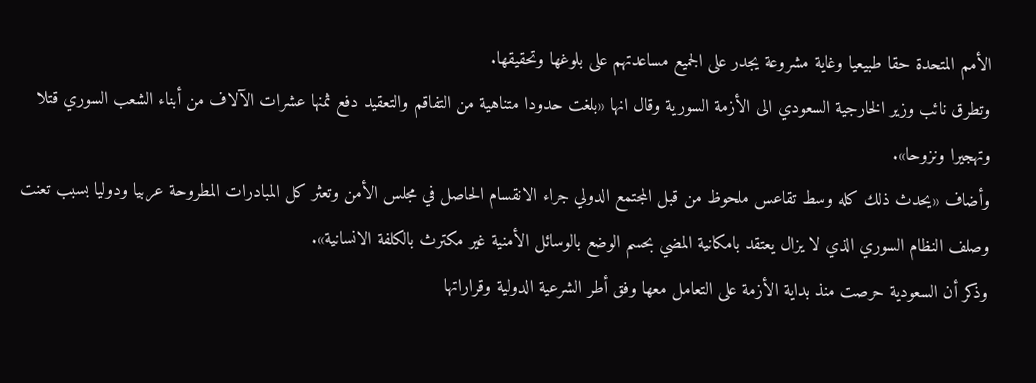الأمم المتحدة حقا طبيعيا وغاية مشروعة يجدر على الجميع مساعدتهم على بلوغها وتحقيقها.
وتطرق نائب وزير الخارجية السعودي الى الأزمة السورية وقال انها «بلغت حدودا متناهية من التفاقم والتعقيد دفع ثمنها عشرات الآلاف من أبناء الشعب السوري قتلا وتهجيرا ونزوحا».
وأضاف «يحدث ذلك كله وسط تقاعس ملحوظ من قبل المجتمع الدولي جراء الانقسام الحاصل في مجلس الأمن وتعثر كل المبادرات المطروحة عربيا ودوليا بسبب تعنت وصلف النظام السوري الذي لا يزال يعتقد بامكانية المضي بحسم الوضع بالوسائل الأمنية غير مكترث بالكلفة الانسانية».
وذكر أن السعودية حرصت منذ بداية الأزمة على التعامل معها وفق أطر الشرعية الدولية وقراراتها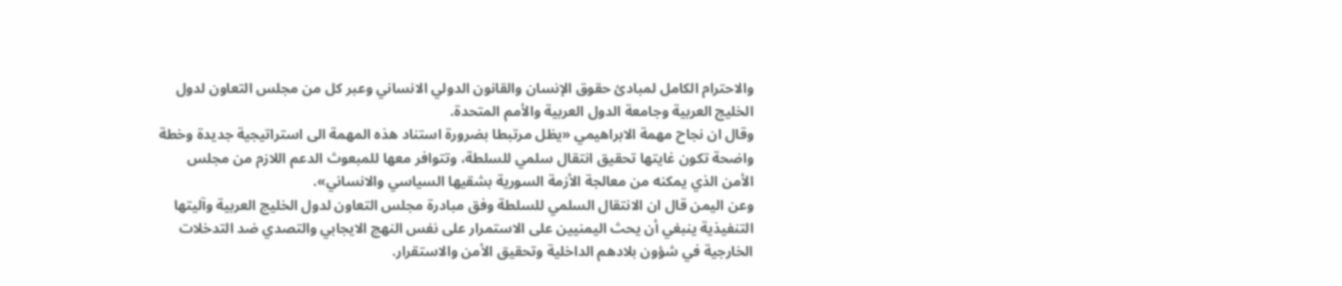والاحترام الكامل لمبادئ حقوق الإنسان والقانون الدولي الانساني وعبر كل من مجلس التعاون لدول الخليج العربية وجامعة الدول العربية والأمم المتحدة.
وقال ان نجاح مهمة الابراهيمي «يظل مرتبطا بضرورة استناد هذه المهمة الى استراتيجية جديدة وخطة واضحة تكون غايتها تحقيق انتقال سلمي للسلطة، وتتوافر معها للمبعوث الدعم اللازم من مجلس الأمن الذي يمكنه من معالجة الأزمة السورية بشقيها السياسي والانساني».
وعن اليمن قال ان الانتقال السلمي للسلطة وفق مبادرة مجلس التعاون لدول الخليج العربية وآليتها التنفيذية ينبغي أن يحث اليمنيين على الاستمرار على نفس النهج الايجابي والتصدي ضد التدخلات الخارجية في شؤون بلادهم الداخلية وتحقيق الأمن والاستقرار.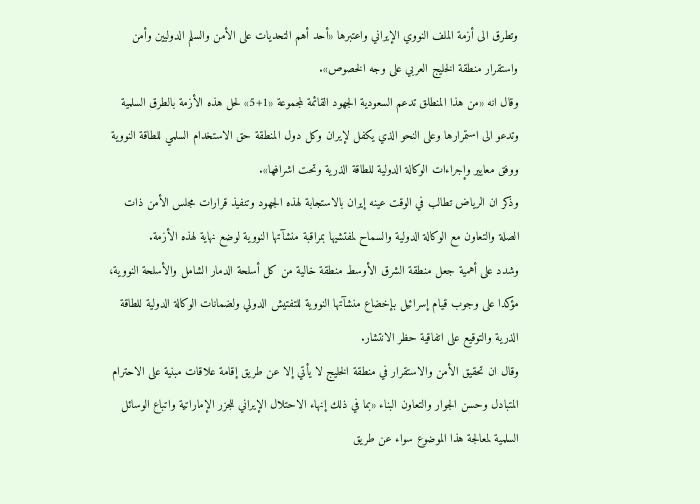وتطرق الى أزمة الملف النووي الإيراني واعتبرها «أحد أهم التحديات على الأمن والسلم الدوليين وأمن واستقرار منطقة الخليج العربي على وجه الخصوص».
وقال انه «من هذا المنطلق تدعم السعودية الجهود القائمة لمجموعة «1+5» لحل هذه الأزمة بالطرق السلمية وتدعو الى استمرارها وعلى النحو الذي يكفل لإيران وكل دول المنطقة حق الاستخدام السلمي للطاقة النووية ووفق معايير وإجراءات الوكالة الدولية للطاقة الذرية وتحت اشرافها».
وذكر ان الرياض تطالب في الوقت عينه إيران بالاستجابة لهذه الجهود وتنفيذ قرارات مجلس الأمن ذات الصلة والتعاون مع الوكالة الدولية والسماح لمفتشيها بمراقبة منشآتها النووية لوضع نهاية لهذه الأزمة.
وشدد على أهمية جعل منطقة الشرق الأوسط منطقة خالية من كل أسلحة الدمار الشامل والأسلحة النووية، مؤكدا على وجوب قيام إسرائيل بإخضاع منشآتها النووية للتفتيش الدولي ولضمانات الوكالة الدولية للطاقة الذرية والتوقيع على اتفاقية حظر الانتشار.
وقال ان تحقيق الأمن والاستقرار في منطقة الخليج لا يأتي إلا عن طريق إقامة علاقات مبنية على الاحترام المتبادل وحسن الجوار والتعاون البناء «بما في ذلك إنهاء الاحتلال الإيراني للجزر الإماراتية واتباع الوسائل السلمية لمعالجة هذا الموضوع سواء عن طريق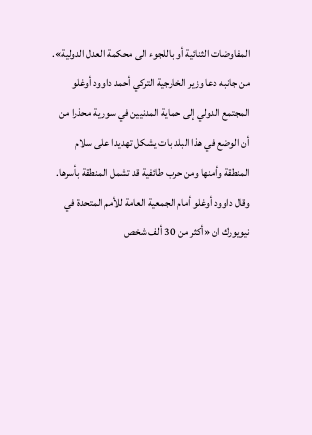المفاوضات الثنائية أو باللجوء الى محكمة العدل الدولية».
من جانبه دعا وزير الخارجية التركي أحمد داوود أوغلو المجتمع الدولي إلى حماية المدنيين في سورية محذرا من أن الوضع في هذا البلد بات يشكل تهديدا على سلام المنطقة وأمنها ومن حرب طائفية قد تشمل المنطقة بأسرها.
وقال داوود أوغلو أمام الجمعية العامة للأمم المتحدة في نيويورك ان «أكثر من 30 ألف شخص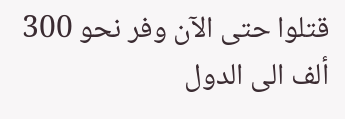قتلوا حتى الآن وفر نحو 300 ألف الى الدول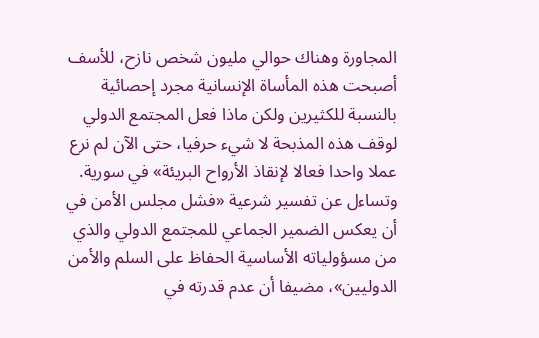المجاورة وهناك حوالي مليون شخص نازح، للأسف أصبحت هذه المأساة الإنسانية مجرد إحصائية بالنسبة للكثيرين ولكن ماذا فعل المجتمع الدولي لوقف هذه المذبحة لا شيء حرفيا، حتى الآن لم نرع عملا واحدا فعالا لإنقاذ الأرواح البريئة» في سورية.
وتساءل عن تفسير شرعية «فشل مجلس الأمن في أن يعكس الضمير الجماعي للمجتمع الدولي والذي من مسؤولياته الأساسية الحفاظ على السلم والأمن الدوليين»، مضيفا أن عدم قدرته في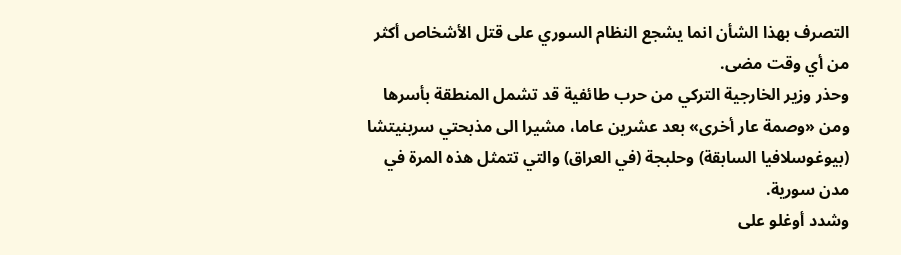التصرف بهذا الشأن انما يشجع النظام السوري على قتل الأشخاص أكثر من أي وقت مضى.
وحذر وزير الخارجية التركي من حرب طائفية قد تشمل المنطقة بأسرها ومن «وصمة عار أخرى» بعد عشرين عاما، مشيرا الى مذبحتي سربنيتشا (بيوغوسلافيا السابقة) وحلبجة (في العراق) والتي تتمثل هذه المرة في مدن سورية.
وشدد أوغلو على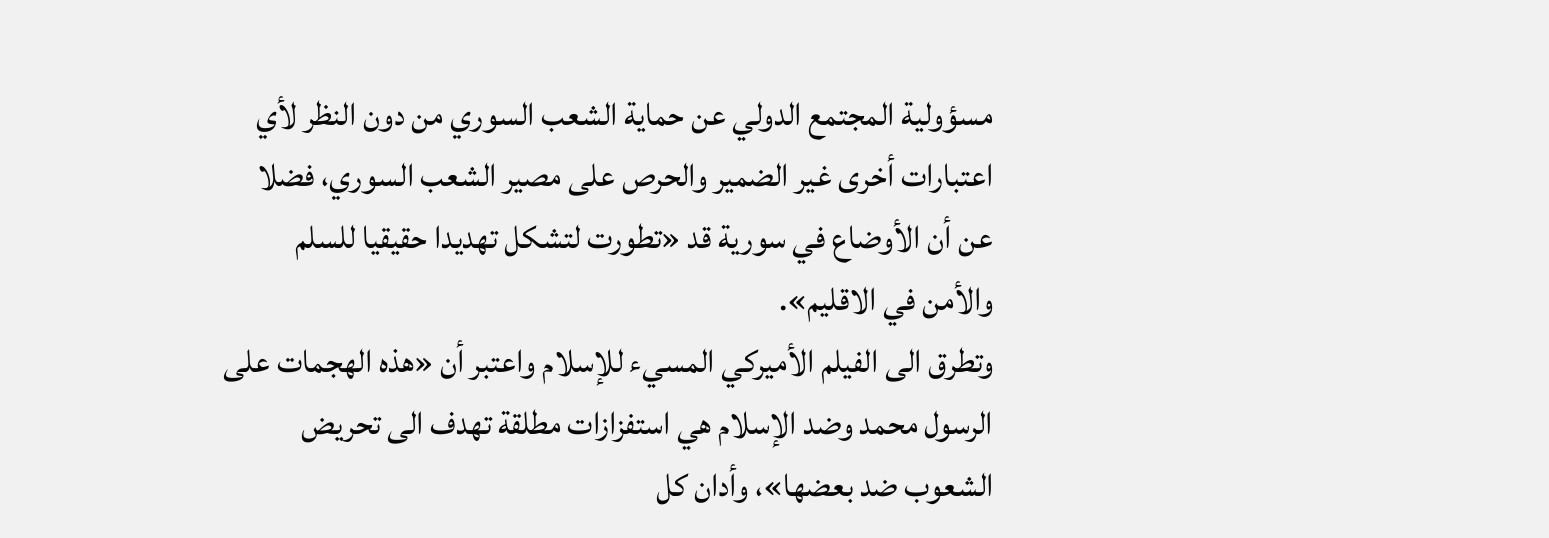مسؤولية المجتمع الدولي عن حماية الشعب السوري من دون النظر لأي اعتبارات أخرى غير الضمير والحرص على مصير الشعب السوري، فضلا عن أن الأوضاع في سورية قد «تطورت لتشكل تهديدا حقيقيا للسلم والأمن في الاقليم».
وتطرق الى الفيلم الأميركي المسيء للإسلام واعتبر أن «هذه الهجمات على الرسول محمد وضد الإسلام هي استفزازات مطلقة تهدف الى تحريض الشعوب ضد بعضها»، وأدان كل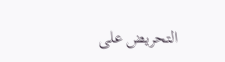التحريض على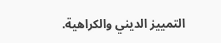التمييز الديني والكراهية.